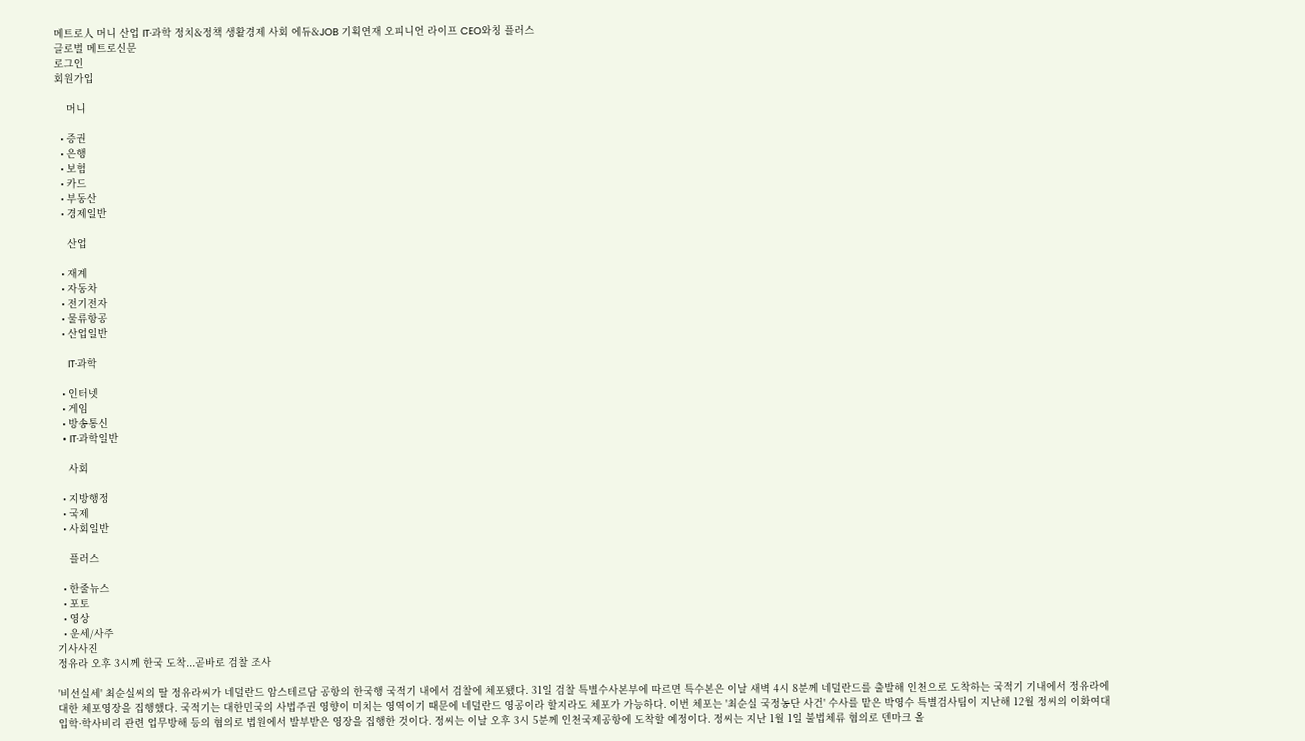메트로人 머니 산업 IT·과학 정치&정책 생활경제 사회 에듀&JOB 기획연재 오피니언 라이프 CEO와칭 플러스
글로벌 메트로신문
로그인
회원가입

    머니

  • 증권
  • 은행
  • 보험
  • 카드
  • 부동산
  • 경제일반

    산업

  • 재계
  • 자동차
  • 전기전자
  • 물류항공
  • 산업일반

    IT·과학

  • 인터넷
  • 게임
  • 방송통신
  • IT·과학일반

    사회

  • 지방행정
  • 국제
  • 사회일반

    플러스

  • 한줄뉴스
  • 포토
  • 영상
  • 운세/사주
기사사진
정유라 오후 3시께 한국 도착...곧바로 검찰 조사

'비선실세' 최순실씨의 딸 정유라씨가 네덜란드 암스테르담 공항의 한국행 국적기 내에서 검찰에 체포됐다. 31일 검찰 특별수사본부에 따르면 특수본은 이날 새벽 4시 8분께 네덜란드를 출발해 인천으로 도착하는 국적기 기내에서 정유라에 대한 체포영장을 집행했다. 국적기는 대한민국의 사법주권 영향이 미치는 영역이기 때문에 네덜란드 영공이라 할지라도 체포가 가능하다. 이번 체포는 '최순실 국정농단 사건' 수사를 맡은 박영수 특별검사팀이 지난해 12월 정씨의 이화여대 입학·학사비리 관련 업무방해 등의 혐의로 법원에서 발부받은 영장을 집행한 것이다. 정씨는 이날 오후 3시 5분께 인천국제공항에 도착할 예정이다. 정씨는 지난 1월 1일 불법체류 혐의로 덴마크 올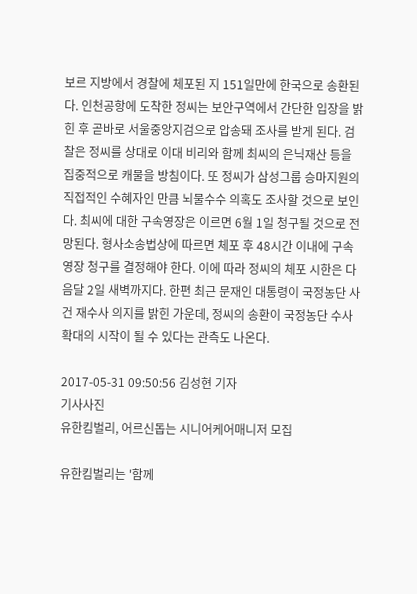보르 지방에서 경찰에 체포된 지 151일만에 한국으로 송환된다. 인천공항에 도착한 정씨는 보안구역에서 간단한 입장을 밝힌 후 곧바로 서울중앙지검으로 압송돼 조사를 받게 된다. 검찰은 정씨를 상대로 이대 비리와 함께 최씨의 은닉재산 등을 집중적으로 캐물을 방침이다. 또 정씨가 삼성그룹 승마지원의 직접적인 수혜자인 만큼 뇌물수수 의혹도 조사할 것으로 보인다. 최씨에 대한 구속영장은 이르면 6월 1일 청구될 것으로 전망된다. 형사소송법상에 따르면 체포 후 48시간 이내에 구속영장 청구를 결정해야 한다. 이에 따라 정씨의 체포 시한은 다음달 2일 새벽까지다. 한편 최근 문재인 대통령이 국정농단 사건 재수사 의지를 밝힌 가운데, 정씨의 송환이 국정농단 수사 확대의 시작이 될 수 있다는 관측도 나온다.

2017-05-31 09:50:56 김성현 기자
기사사진
유한킴벌리, 어르신돕는 시니어케어매니저 모집

유한킴벌리는 '함께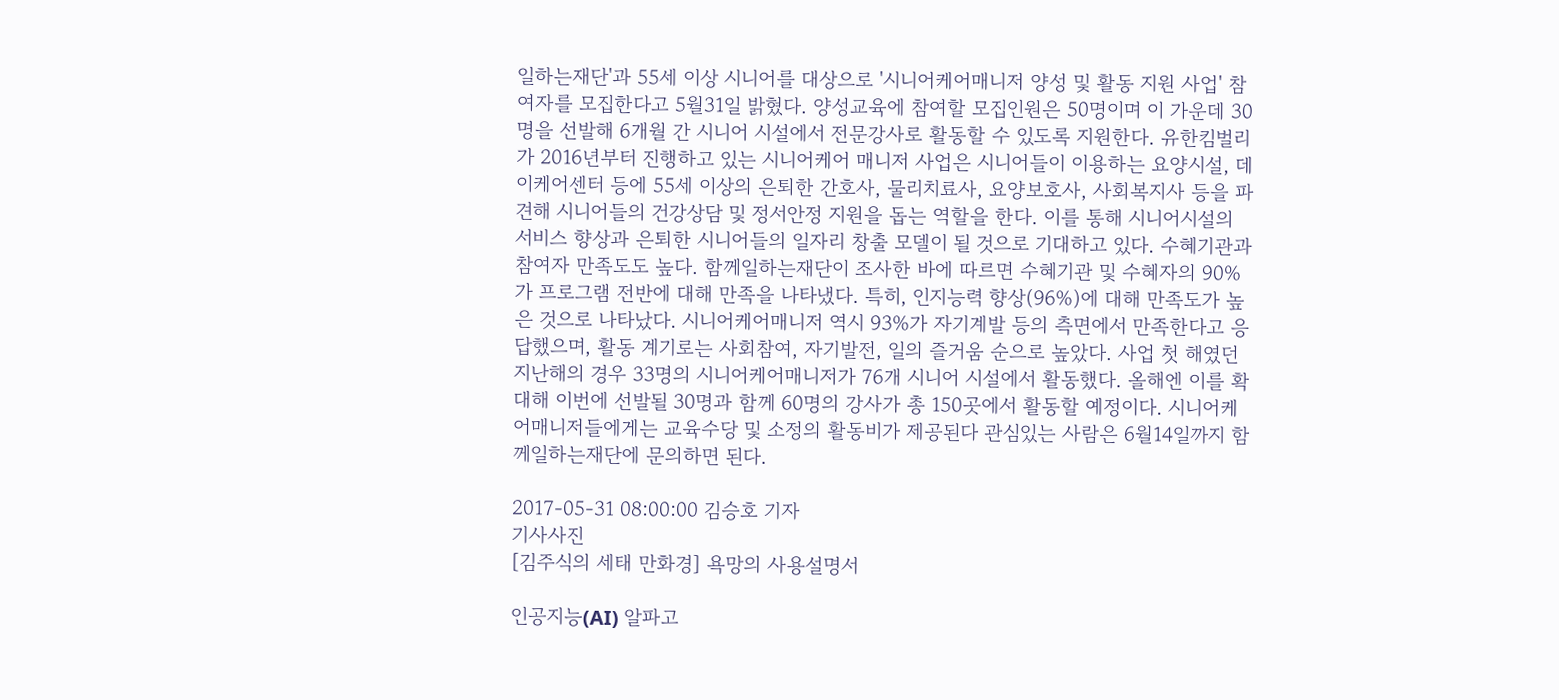일하는재단'과 55세 이상 시니어를 대상으로 '시니어케어매니저 양성 및 활동 지원 사업' 참여자를 모집한다고 5월31일 밝혔다. 양성교육에 참여할 모집인원은 50명이며 이 가운데 30명을 선발해 6개월 간 시니어 시설에서 전문강사로 활동할 수 있도록 지원한다. 유한킴벌리가 2016년부터 진행하고 있는 시니어케어 매니저 사업은 시니어들이 이용하는 요양시설, 데이케어센터 등에 55세 이상의 은퇴한 간호사, 물리치료사, 요양보호사, 사회복지사 등을 파견해 시니어들의 건강상담 및 정서안정 지원을 돕는 역할을 한다. 이를 통해 시니어시설의 서비스 향상과 은퇴한 시니어들의 일자리 창출 모델이 될 것으로 기대하고 있다. 수혜기관과 참여자 만족도도 높다. 함께일하는재단이 조사한 바에 따르면 수혜기관 및 수혜자의 90%가 프로그램 전반에 대해 만족을 나타냈다. 특히, 인지능력 향상(96%)에 대해 만족도가 높은 것으로 나타났다. 시니어케어매니저 역시 93%가 자기계발 등의 측면에서 만족한다고 응답했으며, 활동 계기로는 사회참여, 자기발전, 일의 즐거움 순으로 높았다. 사업 첫 해였던 지난해의 경우 33명의 시니어케어매니저가 76개 시니어 시설에서 활동했다. 올해엔 이를 확대해 이번에 선발될 30명과 함께 60명의 강사가 총 150곳에서 활동할 예정이다. 시니어케어매니저들에게는 교육수당 및 소정의 활동비가 제공된다 관심있는 사람은 6월14일까지 함께일하는재단에 문의하면 된다.

2017-05-31 08:00:00 김승호 기자
기사사진
[김주식의 세태 만화경] 욕망의 사용설명서

인공지능(AI) 알파고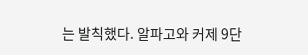는 발칙했다. 알파고와 커제 9단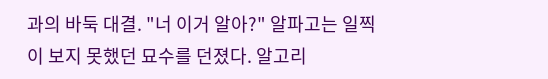과의 바둑 대결. "너 이거 알아?" 알파고는 일찍이 보지 못했던 묘수를 던졌다. 알고리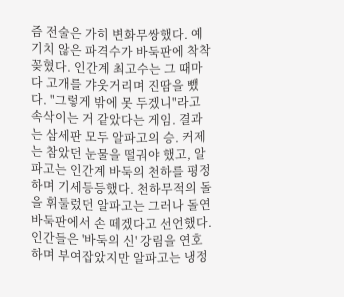즘 전술은 가히 변화무쌍했다. 예기치 않은 파격수가 바둑판에 착착 꽂혔다. 인간계 최고수는 그 때마다 고개를 갸웃거리며 진땀을 뺐다. "그렇게 밖에 못 두겠니"라고 속삭이는 거 같았다는 게임. 결과는 삼세판 모두 알파고의 승. 커제는 참았던 눈물을 떨궈야 했고, 알파고는 인간계 바둑의 천하를 평정하며 기세등등했다. 천하무적의 돌을 휘둘렀던 알파고는 그러나 돌연 바둑판에서 손 떼겠다고 선언했다. 인간들은 '바둑의 신' 강림을 연호하며 부여잡았지만 알파고는 냉정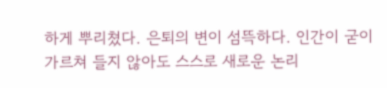하게 뿌리쳤다. 은퇴의 변이 섬뜩하다. 인간이 굳이 가르쳐 들지 않아도 스스로 새로운 논리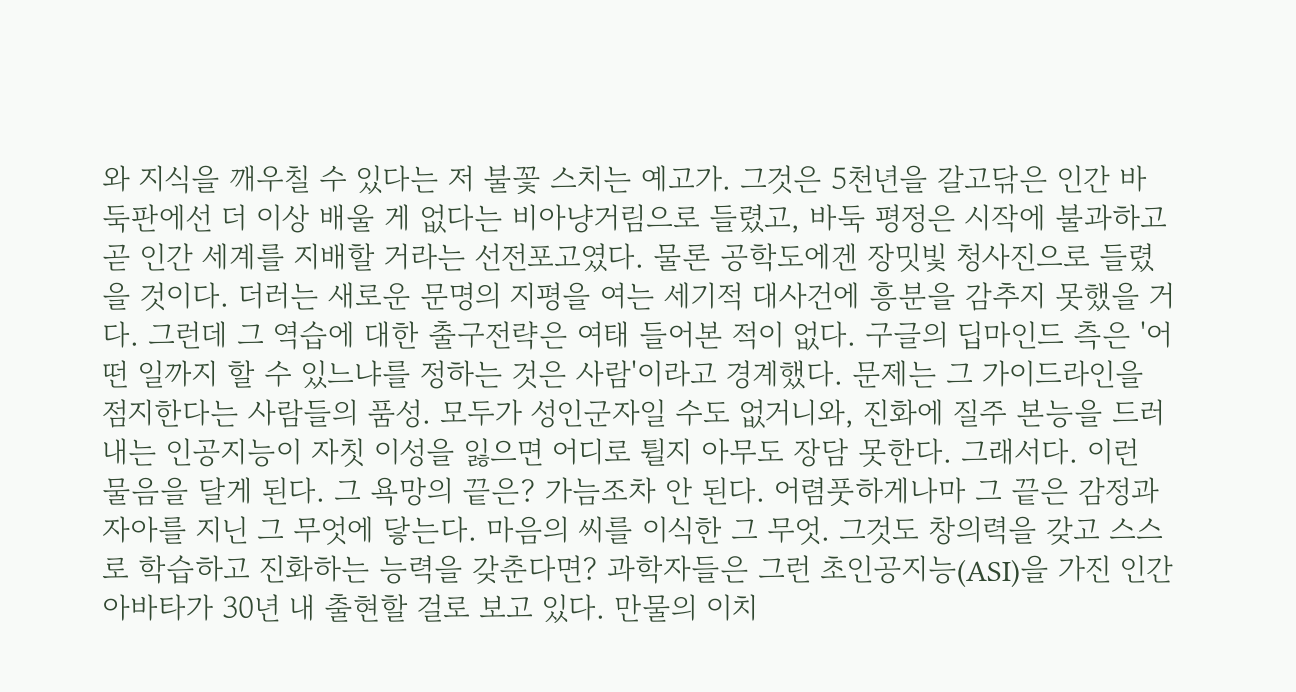와 지식을 깨우칠 수 있다는 저 불꽃 스치는 예고가. 그것은 5천년을 갈고닦은 인간 바둑판에선 더 이상 배울 게 없다는 비아냥거림으로 들렸고, 바둑 평정은 시작에 불과하고 곧 인간 세계를 지배할 거라는 선전포고였다. 물론 공학도에겐 장밋빛 청사진으로 들렸을 것이다. 더러는 새로운 문명의 지평을 여는 세기적 대사건에 흥분을 감추지 못했을 거다. 그런데 그 역습에 대한 출구전략은 여태 들어본 적이 없다. 구글의 딥마인드 측은 '어떤 일까지 할 수 있느냐를 정하는 것은 사람'이라고 경계했다. 문제는 그 가이드라인을 점지한다는 사람들의 품성. 모두가 성인군자일 수도 없거니와, 진화에 질주 본능을 드러내는 인공지능이 자칫 이성을 잃으면 어디로 튈지 아무도 장담 못한다. 그래서다. 이런 물음을 달게 된다. 그 욕망의 끝은? 가늠조차 안 된다. 어렴풋하게나마 그 끝은 감정과 자아를 지닌 그 무엇에 닿는다. 마음의 씨를 이식한 그 무엇. 그것도 창의력을 갖고 스스로 학습하고 진화하는 능력을 갖춘다면? 과학자들은 그런 초인공지능(ASI)을 가진 인간 아바타가 30년 내 출현할 걸로 보고 있다. 만물의 이치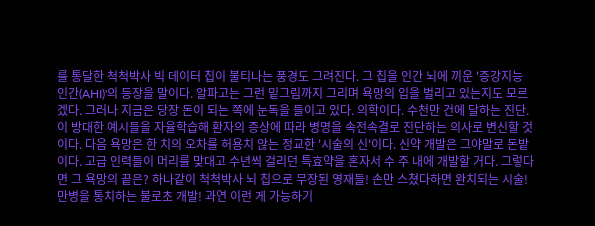를 통달한 척척박사 빅 데이터 칩이 불티나는 풍경도 그려진다. 그 칩을 인간 뇌에 끼운 '증강지능 인간(AHI)'의 등장을 말이다. 알파고는 그런 밑그림까지 그리며 욕망의 입을 벌리고 있는지도 모르겠다. 그러나 지금은 당장 돈이 되는 쪽에 눈독을 들이고 있다. 의학이다. 수천만 건에 달하는 진단. 이 방대한 예시들을 자율학습해 환자의 증상에 따라 병명을 속전속결로 진단하는 의사로 변신할 것이다. 다음 욕망은 한 치의 오차를 허용치 않는 정교한 '시술의 신'이다. 신약 개발은 그야말로 돈밭이다. 고급 인력들이 머리를 맞대고 수년씩 걸리던 특효약을 혼자서 수 주 내에 개발할 거다. 그렇다면 그 욕망의 끝은? 하나같이 척척박사 뇌 칩으로 무장된 영재들! 손만 스쳤다하면 완치되는 시술! 만병을 통치하는 불로초 개발! 과연 이런 게 가능하기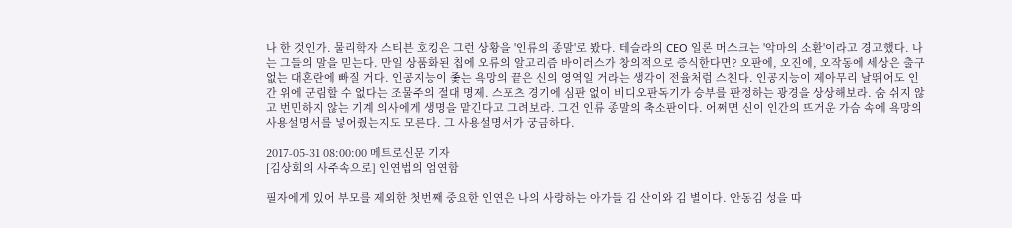나 한 것인가. 물리학자 스티븐 호킹은 그런 상황을 '인류의 종말'로 봤다. 테슬라의 CEO 일론 머스크는 '악마의 소환'이라고 경고했다. 나는 그들의 말을 믿는다. 만일 상품화된 칩에 오류의 알고리즘 바이러스가 창의적으로 증식한다면? 오판에, 오진에, 오작동에 세상은 출구 없는 대혼란에 빠질 거다. 인공지능이 좇는 욕망의 끝은 신의 영역일 거라는 생각이 전율처럼 스친다. 인공지능이 제아무리 날뛰어도 인간 위에 군림할 수 없다는 조물주의 절대 명제. 스포츠 경기에 심판 없이 비디오판독기가 승부를 판정하는 광경을 상상해보라. 숨 쉬지 않고 번민하지 않는 기계 의사에게 생명을 맡긴다고 그려보라. 그건 인류 종말의 축소판이다. 어쩌면 신이 인간의 뜨거운 가슴 속에 욕망의 사용설명서를 넣어줬는지도 모른다. 그 사용설명서가 궁금하다.

2017-05-31 08:00:00 메트로신문 기자
[김상회의 사주속으로] 인연법의 엄연함

필자에게 있어 부모를 제외한 첫번째 중요한 인연은 나의 사랑하는 아가들 김 산이와 김 별이다. 안동김 성을 따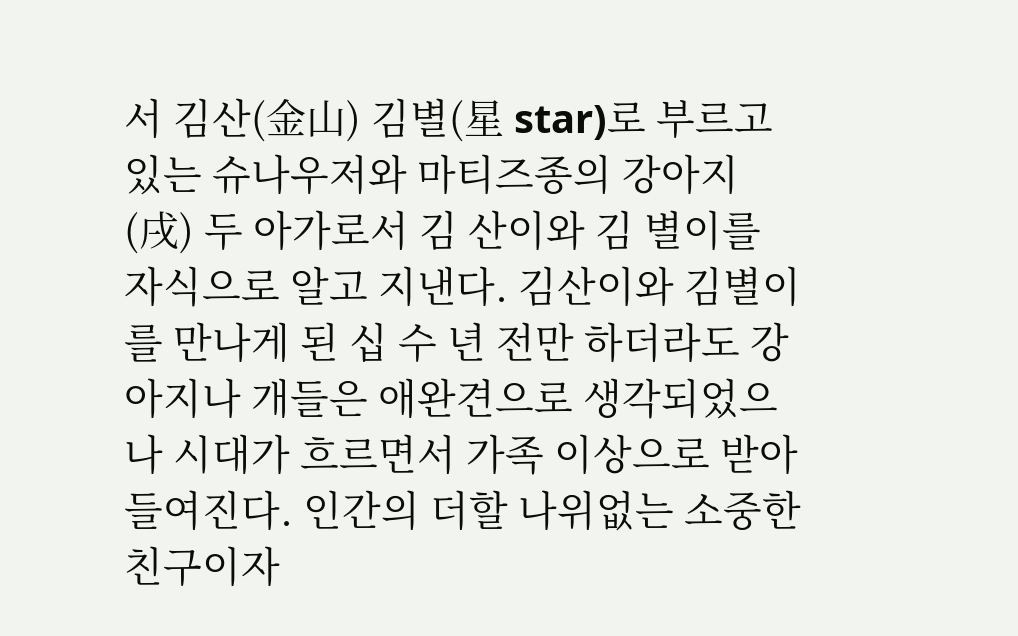서 김산(金山) 김별(星 star)로 부르고 있는 슈나우저와 마티즈종의 강아지(戌) 두 아가로서 김 산이와 김 별이를 자식으로 알고 지낸다. 김산이와 김별이를 만나게 된 십 수 년 전만 하더라도 강아지나 개들은 애완견으로 생각되었으나 시대가 흐르면서 가족 이상으로 받아들여진다. 인간의 더할 나위없는 소중한 친구이자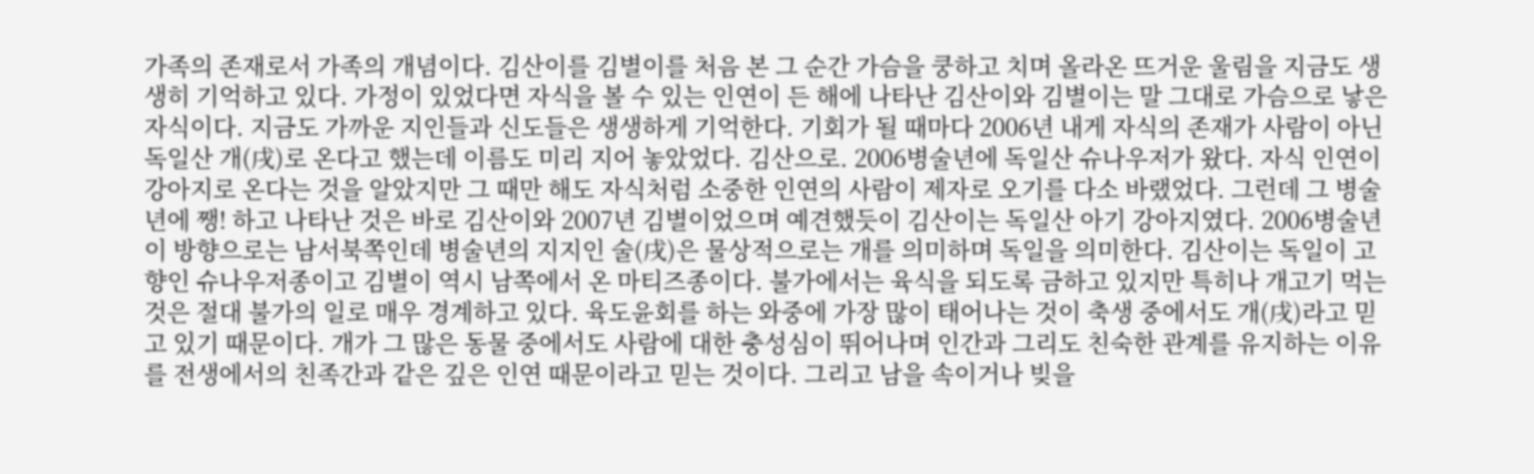가족의 존재로서 가족의 개념이다. 김산이를 김별이를 처음 본 그 순간 가슴을 쿵하고 치며 올라온 뜨거운 울림을 지금도 생생히 기억하고 있다. 가정이 있었다면 자식을 볼 수 있는 인연이 든 해에 나타난 김산이와 김별이는 말 그대로 가슴으로 낳은 자식이다. 지금도 가까운 지인들과 신도들은 생생하게 기억한다. 기회가 될 때마다 2006년 내게 자식의 존재가 사람이 아닌 독일산 개(戌)로 온다고 했는데 이름도 미리 지어 놓았었다. 김산으로. 2006병술년에 독일산 슈나우저가 왔다. 자식 인연이 강아지로 온다는 것을 알았지만 그 때만 해도 자식처럼 소중한 인연의 사람이 제자로 오기를 다소 바랬었다. 그런데 그 병술년에 쨍! 하고 나타난 것은 바로 김산이와 2007년 김별이었으며 예견했듯이 김산이는 독일산 아기 강아지였다. 2006병술년이 방향으로는 남서북쪽인데 병술년의 지지인 술(戌)은 물상적으로는 개를 의미하며 독일을 의미한다. 김산이는 독일이 고향인 슈나우저종이고 김별이 역시 남쪽에서 온 마티즈종이다. 불가에서는 육식을 되도록 금하고 있지만 특히나 개고기 먹는 것은 절대 불가의 일로 매우 경계하고 있다. 육도윤회를 하는 와중에 가장 많이 태어나는 것이 축생 중에서도 개(戌)라고 믿고 있기 때문이다. 개가 그 많은 동물 중에서도 사람에 대한 충성심이 뛰어나며 인간과 그리도 친숙한 관계를 유지하는 이유를 전생에서의 친족간과 같은 깊은 인연 때문이라고 믿는 것이다. 그리고 남을 속이거나 빚을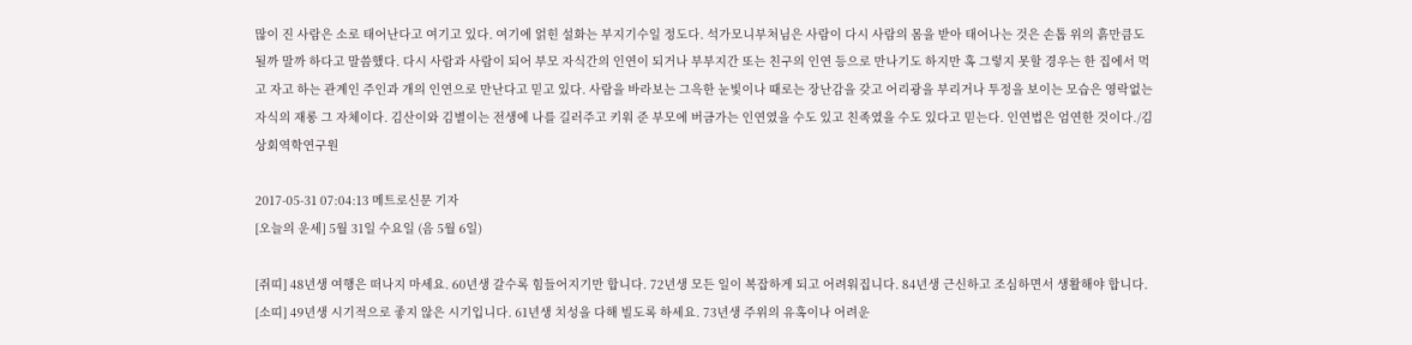많이 진 사람은 소로 태어난다고 여기고 있다. 여기에 얽힌 설화는 부지기수일 정도다. 석가모니부처님은 사람이 다시 사람의 몸을 받아 태어나는 것은 손톱 위의 흙만큼도 될까 말까 하다고 말씀했다. 다시 사람과 사람이 되어 부모 자식간의 인연이 되거나 부부지간 또는 친구의 인연 등으로 만나기도 하지만 혹 그렇지 못할 경우는 한 집에서 먹고 자고 하는 관계인 주인과 개의 인연으로 만난다고 믿고 있다. 사람을 바라보는 그윽한 눈빛이나 때로는 장난감을 갖고 어리광을 부리거나 투정을 보이는 모습은 영락없는 자식의 재롱 그 자체이다. 김산이와 김별이는 전생에 나를 길러주고 키워 준 부모에 버금가는 인연였을 수도 있고 친족였을 수도 있다고 믿는다. 인연법은 엄연한 것이다./김상회역학연구원

2017-05-31 07:04:13 메트로신문 기자
[오늘의 운세] 5월 31일 수요일 (음 5월 6일)

[쥐띠] 48년생 여행은 떠나지 마세요. 60년생 갈수록 힘들어지기만 합니다. 72년생 모든 일이 복잡하게 되고 어려워집니다. 84년생 근신하고 조심하면서 생활해야 합니다. [소띠] 49년생 시기적으로 좋지 않은 시기입니다. 61년생 치성을 다해 빌도록 하세요. 73년생 주위의 유혹이나 어려운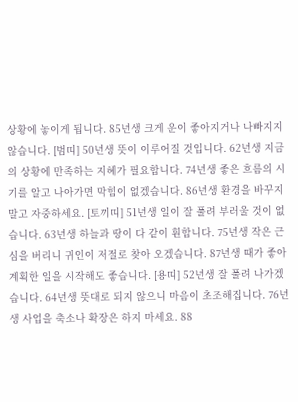상황에 놓이게 됩니다. 85년생 크게 운이 좋아지거나 나빠지지 않습니다. [범띠] 50년생 뜻이 이루어질 것입니다. 62년생 지금의 상황에 만족하는 지혜가 필요합니다. 74년생 좋은 흐름의 시기를 알고 나아가면 막힘이 없겠습니다. 86년생 환경을 바꾸지 말고 자중하세요. [토끼띠] 51년생 일이 잘 풀려 부러울 것이 없습니다. 63년생 하늘과 땅이 다 같이 훤합니다. 75년생 작은 근심을 버리니 귀인이 저절로 찾아 오겠습니다. 87년생 때가 좋아 계획한 일을 시작해도 좋습니다. [용띠] 52년생 잘 풀려 나가겠습니다. 64년생 뜻대로 되지 않으니 마음이 초조해집니다. 76년생 사업을 축소나 확장은 하지 마세요. 88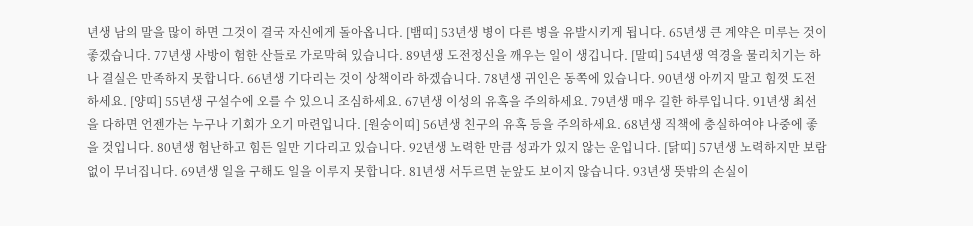년생 남의 말을 많이 하면 그것이 결국 자신에게 돌아옵니다. [뱀띠] 53년생 병이 다른 병을 유발시키게 됩니다. 65년생 큰 계약은 미루는 것이 좋겠습니다. 77년생 사방이 험한 산들로 가로막혀 있습니다. 89년생 도전정신을 깨우는 일이 생깁니다. [말띠] 54년생 역경을 물리치기는 하나 결실은 만족하지 못합니다. 66년생 기다리는 것이 상책이라 하겠습니다. 78년생 귀인은 동쪽에 있습니다. 90년생 아끼지 말고 힘껏 도전하세요. [양띠] 55년생 구설수에 오를 수 있으니 조심하세요. 67년생 이성의 유혹을 주의하세요. 79년생 매우 길한 하루입니다. 91년생 최선을 다하면 언젠가는 누구나 기회가 오기 마련입니다. [원숭이띠] 56년생 친구의 유혹 등을 주의하세요. 68년생 직책에 충실하여야 나중에 좋을 것입니다. 80년생 험난하고 힘든 일만 기다리고 있습니다. 92년생 노력한 만큼 성과가 있지 않는 운입니다. [닭띠] 57년생 노력하지만 보람없이 무너집니다. 69년생 일을 구해도 일을 이루지 못합니다. 81년생 서두르면 눈앞도 보이지 않습니다. 93년생 뜻밖의 손실이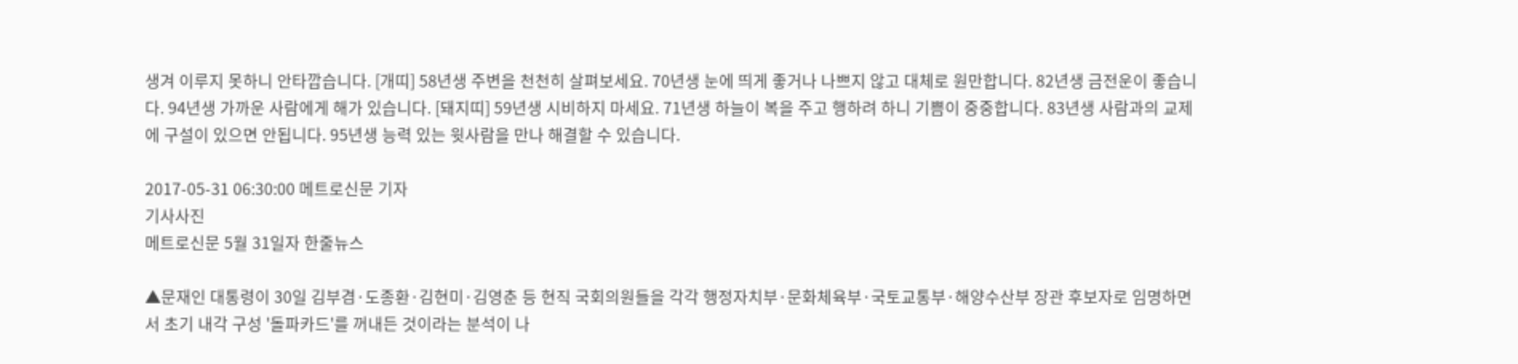생겨 이루지 못하니 안타깝습니다. [개띠] 58년생 주변을 천천히 살펴보세요. 70년생 눈에 띄게 좋거나 나쁘지 않고 대체로 원만합니다. 82년생 금전운이 좋습니다. 94년생 가까운 사람에게 해가 있습니다. [돼지띠] 59년생 시비하지 마세요. 71년생 하늘이 복을 주고 행하려 하니 기쁨이 중중합니다. 83년생 사람과의 교제에 구설이 있으면 안됩니다. 95년생 능력 있는 윗사람을 만나 해결할 수 있습니다.

2017-05-31 06:30:00 메트로신문 기자
기사사진
메트로신문 5월 31일자 한줄뉴스

▲문재인 대통령이 30일 김부겸·도종환·김현미·김영춘 등 현직 국회의원들을 각각 행정자치부·문화체육부·국토교통부·해양수산부 장관 후보자로 임명하면서 초기 내각 구성 '돌파카드'를 꺼내든 것이라는 분석이 나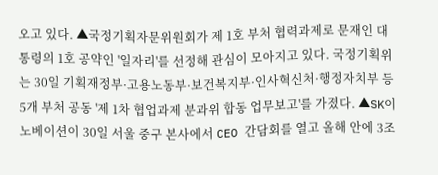오고 있다. ▲국정기획자문위원회가 제 1호 부처 협력과제로 문재인 대통령의 1호 공약인 '일자리'를 선정해 관심이 모아지고 있다. 국정기획위는 30일 기획재정부·고용노동부·보건복지부·인사혁신처·행정자치부 등 5개 부처 공동 '제 1차 협업과제 분과위 합동 업무보고'를 가졌다. ▲SK이노베이션이 30일 서울 중구 본사에서 CEO 간담회를 열고 올해 안에 3조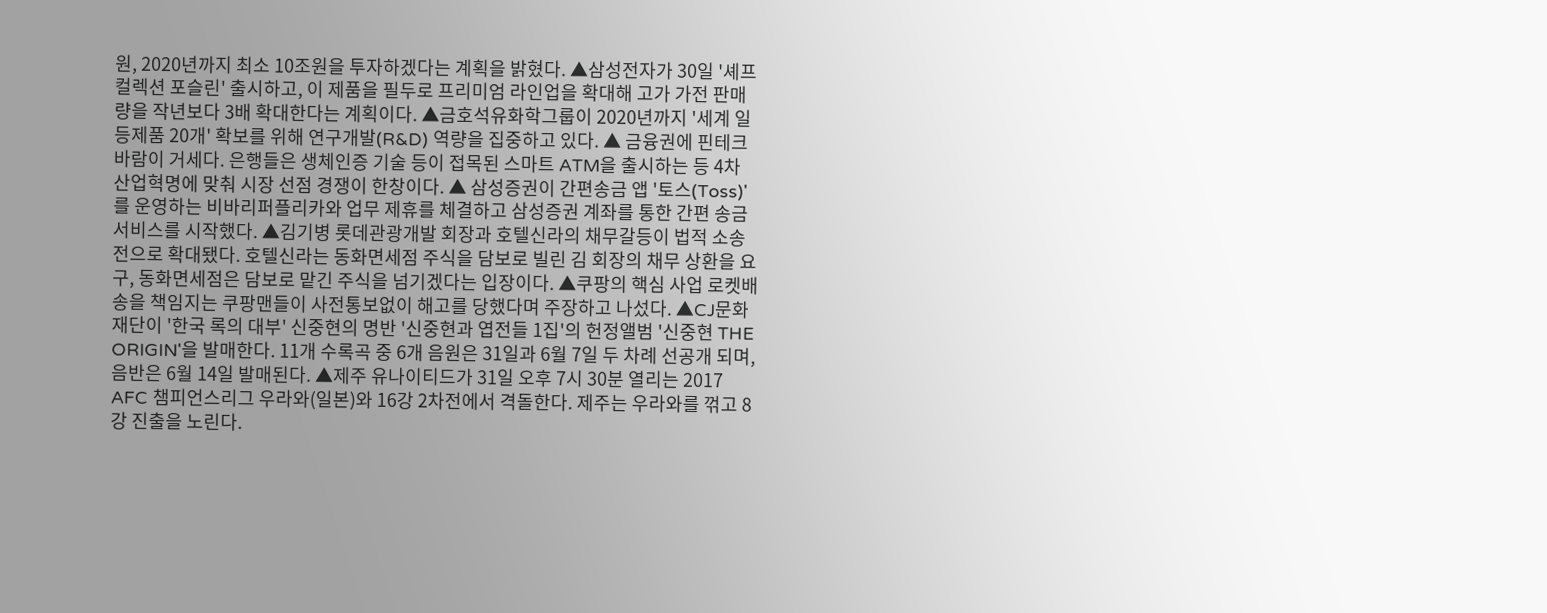원, 2020년까지 최소 10조원을 투자하겠다는 계획을 밝혔다. ▲삼성전자가 30일 '셰프컬렉션 포슬린' 출시하고, 이 제품을 필두로 프리미엄 라인업을 확대해 고가 가전 판매량을 작년보다 3배 확대한다는 계획이다. ▲금호석유화학그룹이 2020년까지 '세계 일등제품 20개' 확보를 위해 연구개발(R&D) 역량을 집중하고 있다. ▲ 금융권에 핀테크 바람이 거세다. 은행들은 생체인증 기술 등이 접목된 스마트 ATM을 출시하는 등 4차 산업혁명에 맞춰 시장 선점 경쟁이 한창이다. ▲ 삼성증권이 간편송금 앱 '토스(Toss)'를 운영하는 비바리퍼플리카와 업무 제휴를 체결하고 삼성증권 계좌를 통한 간편 송금 서비스를 시작했다. ▲김기병 롯데관광개발 회장과 호텔신라의 채무갈등이 법적 소송전으로 확대됐다. 호텔신라는 동화면세점 주식을 담보로 빌린 김 회장의 채무 상환을 요구, 동화면세점은 담보로 맡긴 주식을 넘기겠다는 입장이다. ▲쿠팡의 핵심 사업 로켓배송을 책임지는 쿠팡맨들이 사전통보없이 해고를 당했다며 주장하고 나섰다. ▲CJ문화재단이 '한국 록의 대부' 신중현의 명반 '신중현과 엽전들 1집'의 헌정앨범 '신중현 THE ORIGIN'을 발매한다. 11개 수록곡 중 6개 음원은 31일과 6월 7일 두 차례 선공개 되며, 음반은 6월 14일 발매된다. ▲제주 유나이티드가 31일 오후 7시 30분 열리는 2017 AFC 챔피언스리그 우라와(일본)와 16강 2차전에서 격돌한다. 제주는 우라와를 꺾고 8강 진출을 노린다.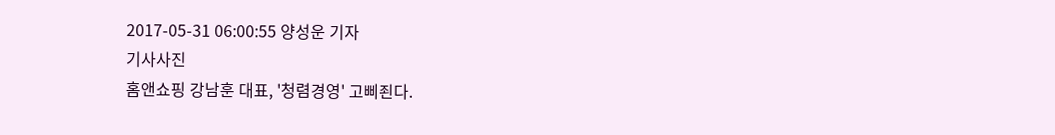2017-05-31 06:00:55 양성운 기자
기사사진
홈앤쇼핑 강남훈 대표, '청렴경영' 고삐죈다.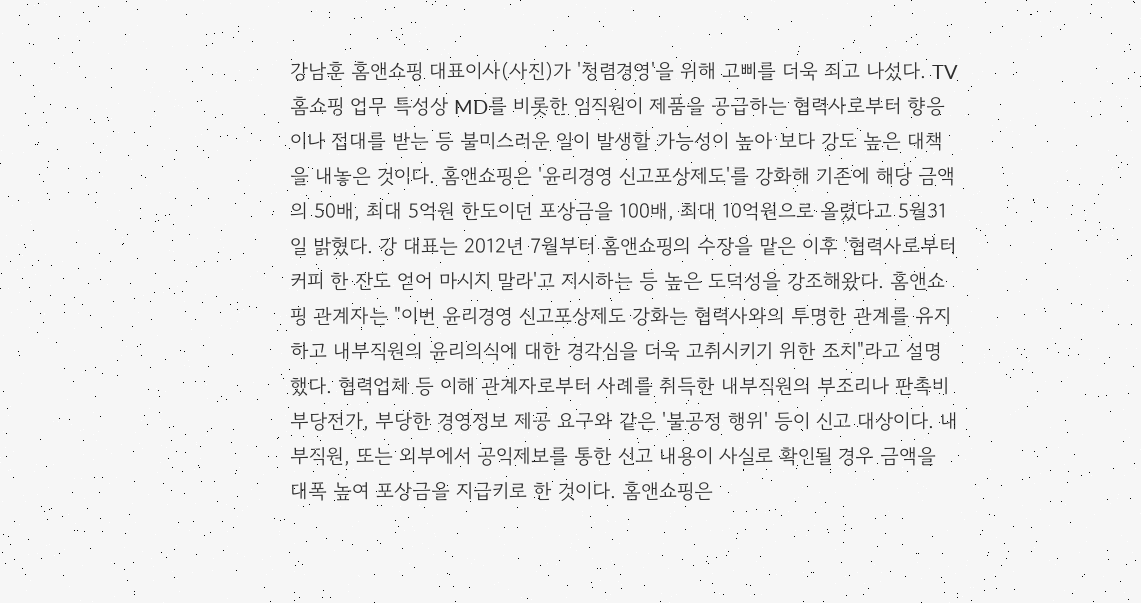강남훈 홈앤쇼핑 대표이사(사진)가 '청렴경영'을 위해 고삐를 더욱 죄고 나섰다. TV홈쇼핑 업무 특성상 MD를 비롯한 임직원이 제품을 공급하는 협력사로부터 향응이나 접대를 받는 등 불미스러운 일이 발생할 가능성이 높아 보다 강도 높은 대책을 내놓은 것이다. 홈앤쇼핑은 '윤리경영 신고포상제도'를 강화해 기존에 해당 금액의 50배, 최대 5억원 한도이던 포상금을 100배, 최대 10억원으로 올렸다고 5월31일 밝혔다. 강 대표는 2012년 7월부터 홈앤쇼핑의 수장을 맡은 이후 '협력사로부터 커피 한 잔도 얻어 마시지 말라'고 지시하는 등 높은 도덕성을 강조해왔다. 홈앤쇼핑 관계자는 "이번 윤리경영 신고포상제도 강화는 협력사와의 투명한 관계를 유지하고 내부직원의 윤리의식에 대한 경각심을 더욱 고취시키기 위한 조치"라고 설명했다. 협력업체 등 이해 관계자로부터 사례를 취득한 내부직원의 부조리나 판촉비 부당전가, 부당한 경영정보 제공 요구와 같은 '불공정 행위' 등이 신고 대상이다. 내부직원, 또는 외부에서 공익제보를 통한 신고 내용이 사실로 확인될 경우 금액을 대폭 높여 포상금을 지급키로 한 것이다. 홈앤쇼핑은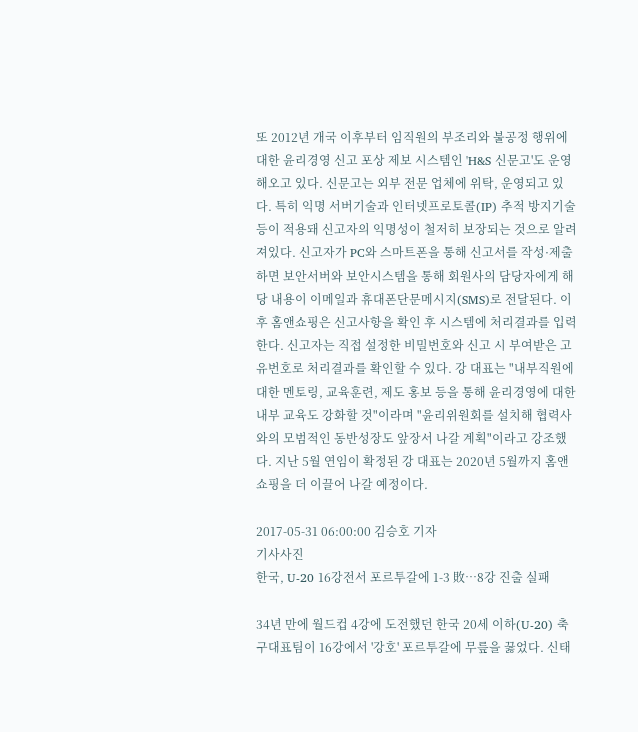또 2012년 개국 이후부터 임직원의 부조리와 불공정 행위에 대한 윤리경영 신고 포상 제보 시스템인 'H&S 신문고'도 운영해오고 있다. 신문고는 외부 전문 업체에 위탁, 운영되고 있다. 특히 익명 서버기술과 인터넷프로토콜(IP) 추적 방지기술 등이 적용돼 신고자의 익명성이 철저히 보장되는 것으로 알려져있다. 신고자가 PC와 스마트폰을 통해 신고서를 작성·제출하면 보안서버와 보안시스템을 통해 회원사의 담당자에게 해당 내용이 이메일과 휴대폰단문메시지(SMS)로 전달된다. 이후 홈앤쇼핑은 신고사항을 확인 후 시스템에 처리결과를 입력한다. 신고자는 직접 설정한 비밀번호와 신고 시 부여받은 고유번호로 처리결과를 확인할 수 있다. 강 대표는 "내부직원에 대한 멘토링, 교육훈련, 제도 홍보 등을 통해 윤리경영에 대한 내부 교육도 강화할 것"이라며 "윤리위원회를 설치해 협력사와의 모범적인 동반성장도 앞장서 나갈 계획"이라고 강조했다. 지난 5월 연임이 확정된 강 대표는 2020년 5월까지 홈앤쇼핑을 더 이끌어 나갈 예정이다.

2017-05-31 06:00:00 김승호 기자
기사사진
한국, U-20 16강전서 포르투갈에 1-3 敗…8강 진출 실패

34년 만에 월드컵 4강에 도전했던 한국 20세 이하(U-20) 축구대표팀이 16강에서 '강호' 포르투갈에 무릎을 꿇었다. 신태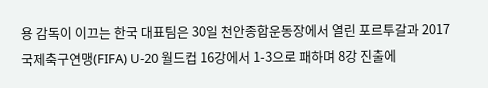용 감독이 이끄는 한국 대표팀은 30일 천안종합운동장에서 열린 포르투갈과 2017 국제축구연맹(FIFA) U-20 월드컵 16강에서 1-3으로 패하며 8강 진출에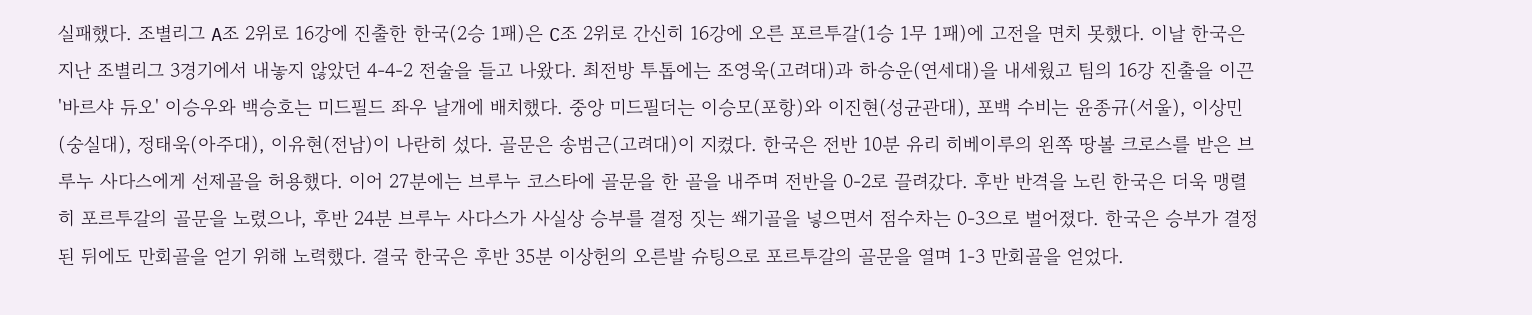실패했다. 조별리그 A조 2위로 16강에 진출한 한국(2승 1패)은 C조 2위로 간신히 16강에 오른 포르투갈(1승 1무 1패)에 고전을 면치 못했다. 이날 한국은 지난 조별리그 3경기에서 내놓지 않았던 4-4-2 전술을 들고 나왔다. 최전방 투톱에는 조영욱(고려대)과 하승운(연세대)을 내세웠고 팀의 16강 진출을 이끈 '바르샤 듀오' 이승우와 백승호는 미드필드 좌우 날개에 배치했다. 중앙 미드필더는 이승모(포항)와 이진현(성균관대), 포백 수비는 윤종규(서울), 이상민(숭실대), 정태욱(아주대), 이유현(전남)이 나란히 섰다. 골문은 송범근(고려대)이 지켰다. 한국은 전반 10분 유리 히베이루의 왼쪽 땅볼 크로스를 받은 브루누 사다스에게 선제골을 허용했다. 이어 27분에는 브루누 코스타에 골문을 한 골을 내주며 전반을 0-2로 끌려갔다. 후반 반격을 노린 한국은 더욱 맹렬히 포르투갈의 골문을 노렸으나, 후반 24분 브루누 사다스가 사실상 승부를 결정 짓는 쐐기골을 넣으면서 점수차는 0-3으로 벌어졌다. 한국은 승부가 결정된 뒤에도 만회골을 얻기 위해 노력했다. 결국 한국은 후반 35분 이상헌의 오른발 슈팅으로 포르투갈의 골문을 열며 1-3 만회골을 얻었다.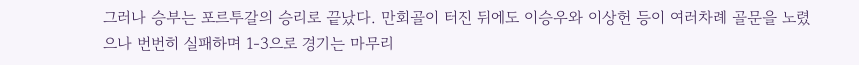그러나 승부는 포르투갈의 승리로 끝났다. 만회골이 터진 뒤에도 이승우와 이상헌 등이 여러차례 골문을 노렸으나 번번히 실패하며 1-3으로 경기는 마무리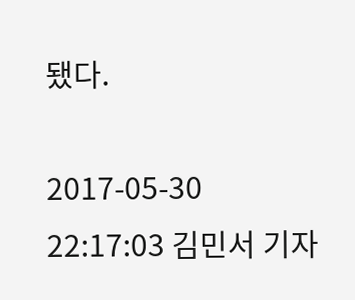됐다.

2017-05-30 22:17:03 김민서 기자